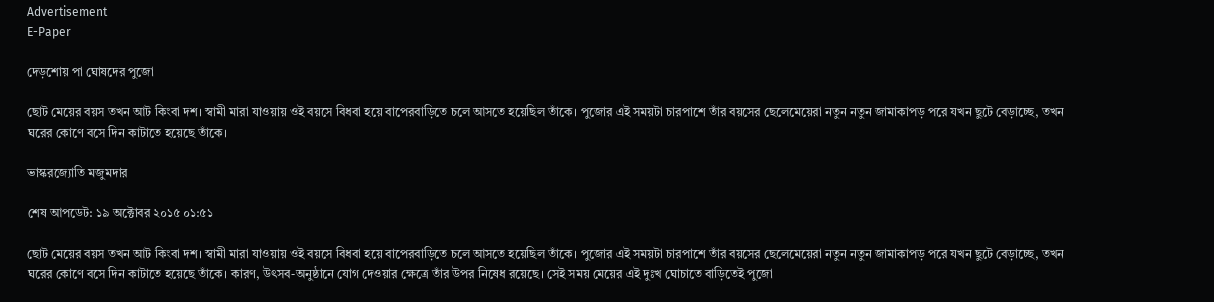Advertisement
E-Paper

দেড়শোয় পা ঘোষদের পুজো

ছোট মেয়ের বয়স তখন আট কিংবা দশ। স্বামী মারা যাওয়ায় ওই বয়সে বিধবা হয়ে বাপেরবাড়িতে চলে আসতে হয়েছিল তাঁকে। পুজোর এই সময়টা চারপাশে তাঁর বয়সের ছেলেমেয়েরা নতুন নতুন জামাকাপড় পরে যখন ছুটে বেড়াচ্ছে, তখন ঘরের কোণে বসে দিন কাটাতে হয়েছে তাঁকে।

ভাস্করজ্যোতি মজুমদার

শেষ আপডেট: ১৯ অক্টোবর ২০১৫ ০১:৫১

ছোট মেয়ের বয়স তখন আট কিংবা দশ। স্বামী মারা যাওয়ায় ওই বয়সে বিধবা হয়ে বাপেরবাড়িতে চলে আসতে হয়েছিল তাঁকে। পুজোর এই সময়টা চারপাশে তাঁর বয়সের ছেলেমেয়েরা নতুন নতুন জামাকাপড় পরে যখন ছুটে বেড়াচ্ছে, তখন ঘরের কোণে বসে দিন কাটাতে হয়েছে তাঁকে। কারণ, উৎসব-অনুষ্ঠানে যোগ দেওয়ার ক্ষেত্রে তাঁর উপর নিষেধ রয়েছে। সেই সময় মেয়ের এই দুঃখ ঘোচাতে বাড়িতেই পুজো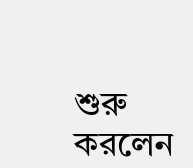শুরু করলেন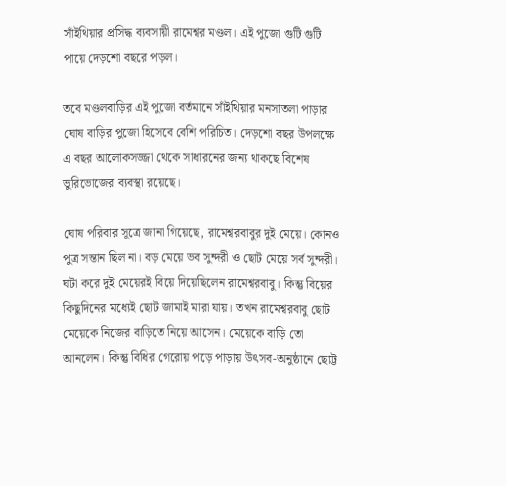সাঁইথিয়ার প্রসিদ্ধ ব্যবসায়ী রামেশ্বর মণ্ডল। এই পুজো গুটি গুটি পায়ে দেড়শো বছরে পড়ল।

তবে মণ্ডলবাড়ির এই পুজো বর্তমানে সাঁইথিয়ার মনসাতলা পাড়ার ঘোষ বাড়ির পুজো হিসেবে বেশি পরিচিত। দেড়শো বছর উপলক্ষে এ বছর আলোকসজ্জা থেকে সাধারনের জন্য থাকছে বিশেষ ভুরিভোজের ব্যবস্থা রয়েছে।

ঘোষ পরিবার সূত্রে জানা গিয়েছে, রামেশ্বরবাবুর দুই মেয়ে। কোনও পুত্র সন্তান ছিল না। বড় মেয়ে ভব সুন্দরী ও ছোট মেয়ে সর্ব সুন্দরী। ঘটা করে দুই মেয়েরই বিয়ে দিয়েছিলেন রামেশ্বরবাবু। কিন্তু বিয়ের কিছুদিনের মধ্যেই ছোট জামাই মারা যায়। তখন রামেশ্বরবাবু ছোট মেয়েকে নিজের বাড়িতে নিয়ে আসেন। মেয়েকে বাড়ি তো আনলেন। কিন্তু বিধির গেরোয় পড়ে পাড়ায় উৎসব-অনুষ্ঠানে ছোট্ট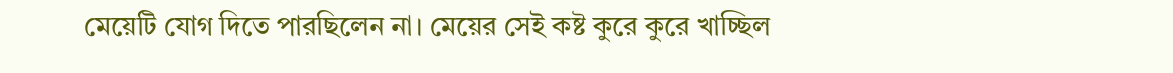মেয়েটি যোগ দিতে পারছিলেন না। মেয়ের সেই কষ্ট কুরে কুরে খাচ্ছিল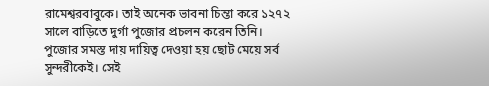রামেশ্বরবাবুকে। তাই অনেক ভাবনা চিন্তা করে ১২৭২ সালে বাড়িতে দুর্গা পুজোর প্রচলন করেন তিনি। পুজোর সমস্ত দায় দায়িত্ব দেওয়া হয় ছোট মেয়ে সর্ব সুন্দরীকেই। সেই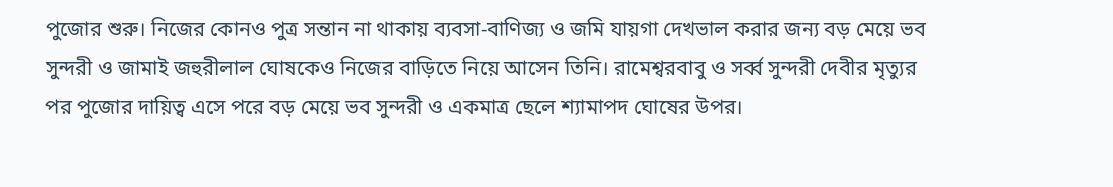পুজোর শুরু। নিজের কোনও পুত্র সন্তান না থাকায় ব্যবসা-বাণিজ্য ও জমি যায়গা দেখভাল করার জন্য বড় মেয়ে ভব সুন্দরী ও জামাই জহুরীলাল ঘোষকেও নিজের বাড়িতে নিয়ে আসেন তিনি। রামেশ্বরবাবু ও সর্ব্ব সুন্দরী দেবীর মৃত্যুর পর পুজোর দায়িত্ব এসে পরে বড় মেয়ে ভব সুন্দরী ও একমাত্র ছেলে শ্যামাপদ ঘোষের উপর।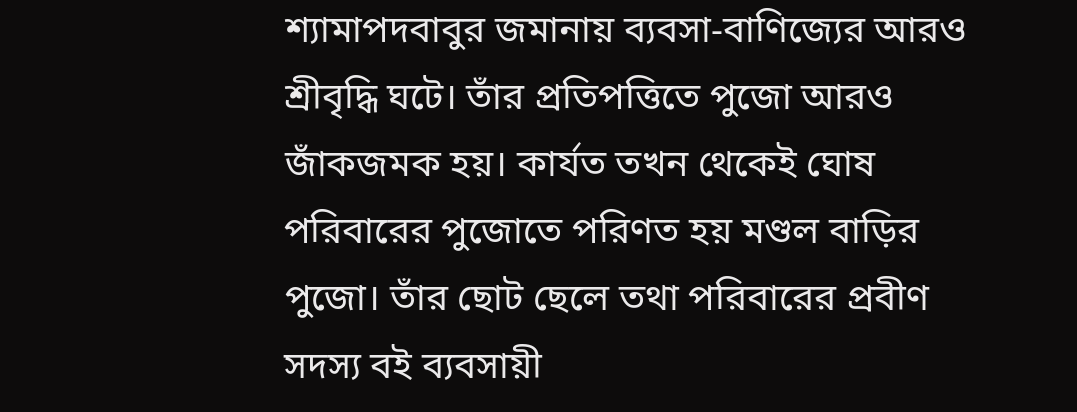শ্যামাপদবাবুর জমানায় ব্যবসা-বাণিজ্যের আরও শ্রীবৃদ্ধি ঘটে। তাঁর প্রতিপত্তিতে পুজো আরও জাঁকজমক হয়। কার্যত তখন থেকেই ঘোষ পরিবারের পুজোতে পরিণত হয় মণ্ডল বাড়ির পুজো। তাঁর ছোট ছেলে তথা পরিবারের প্রবীণ সদস্য বই ব্যবসায়ী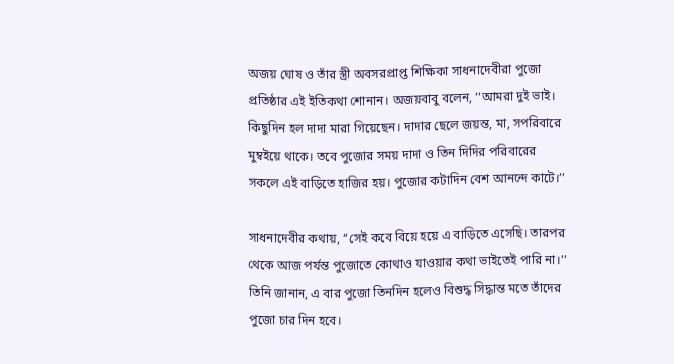অজয় ঘোষ ও তাঁর স্ত্রী অবসরপ্রাপ্ত শিক্ষিকা সাধনাদেবীরা পুজো প্রতিষ্ঠার এই ইতিকথা শোনান। অজয়বাবু বলেন, ‘‘আমরা দুই ভাই। কিছুদিন হল দাদা মারা গিয়েছেন। দাদার ছেলে জয়ন্ত, মা, সপরিবারে মুম্বইয়ে থাকে। তবে পুজোর সময় দাদা ও তিন দিদির পরিবারের সকলে এই বাড়িতে হাজির হয়। পুজোর কটাদিন বেশ আনন্দে কাটে।’’

সাধনাদেবীর কথায়, ‘‘সেই কবে বিয়ে হয়ে এ বাড়িতে এসেছি। তারপর থেকে আজ পর্যন্ত পুজোতে কোথাও যাওয়ার কথা ভাইতেই পারি না।’’ তিনি জানান, এ বার পুজো তিনদিন হলেও বিশুদ্ধ সিদ্ধান্ত মতে তাঁদের পুজো চার দিন হবে।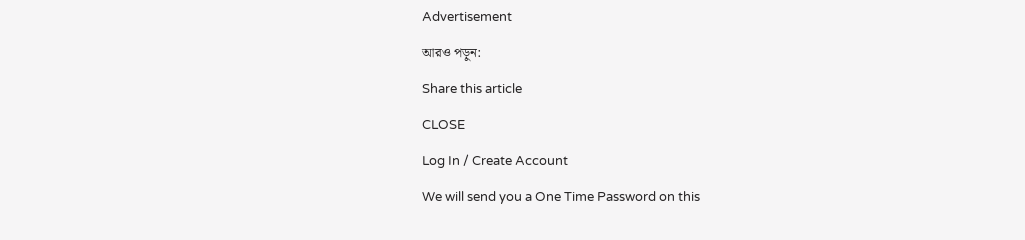Advertisement

আরও পড়ুন:

Share this article

CLOSE

Log In / Create Account

We will send you a One Time Password on this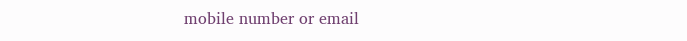mobile number or email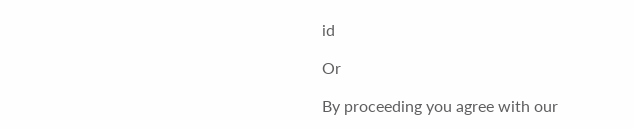id

Or

By proceeding you agree with our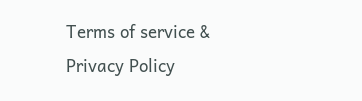Terms of service & Privacy Policy